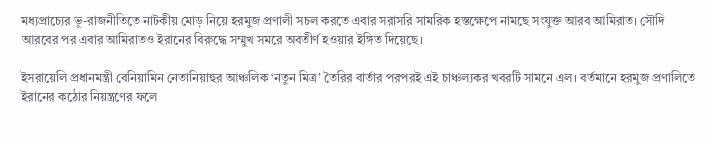মধ্যপ্রাচ্যের ভূ-রাজনীতিতে নাটকীয় মোড় নিয়ে হরমুজ প্রণালী সচল করতে এবার সরাসরি সামরিক হস্তক্ষেপে নামছে সংযুক্ত আরব আমিরাত। সৌদি আরবের পর এবার আমিরাতও ইরানের বিরুদ্ধে সম্মুখ সমরে অবতীর্ণ হওয়ার ইঙ্গিত দিয়েছে।

ইসরায়েলি প্রধানমন্ত্রী বেনিয়ামিন নেতানিয়াহুর আঞ্চলিক ‘নতুন মিত্র’ তৈরির বার্তার পরপরই এই চাঞ্চল্যকর খবরটি সামনে এল। বর্তমানে হরমুজ প্রণালিতে ইরানের কঠোর নিয়ন্ত্রণের ফলে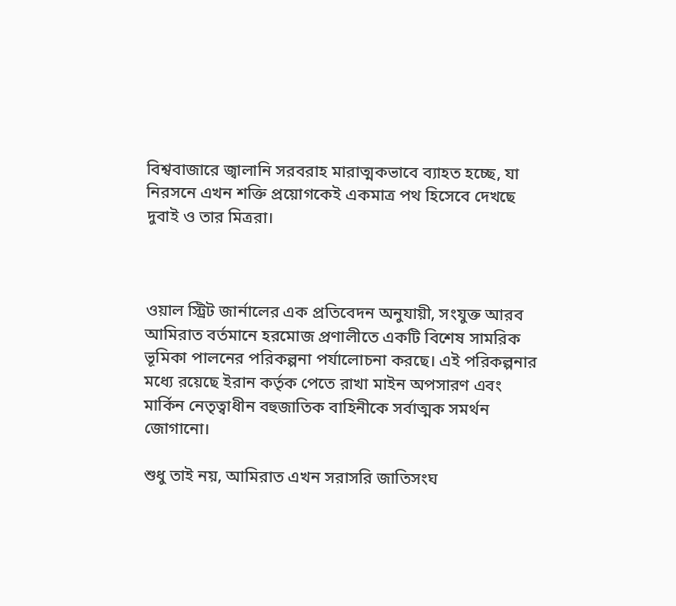বিশ্ববাজারে জ্বালানি সরবরাহ মারাত্মকভাবে ব্যাহত হচ্ছে, যা নিরসনে এখন শক্তি প্রয়োগকেই একমাত্র পথ হিসেবে দেখছে দুবাই ও তার মিত্ররা।



ওয়াল স্ট্রিট জার্নালের এক প্রতিবেদন অনুযায়ী, সংযুক্ত আরব আমিরাত বর্তমানে হরমোজ প্রণালীতে একটি বিশেষ সামরিক ভূমিকা পালনের পরিকল্পনা পর্যালোচনা করছে। এই পরিকল্পনার মধ্যে রয়েছে ইরান কর্তৃক পেতে রাখা মাইন অপসারণ এবং মার্কিন নেতৃত্বাধীন বহুজাতিক বাহিনীকে সর্বাত্মক সমর্থন জোগানো।

শুধু তাই নয়, আমিরাত এখন সরাসরি জাতিসংঘ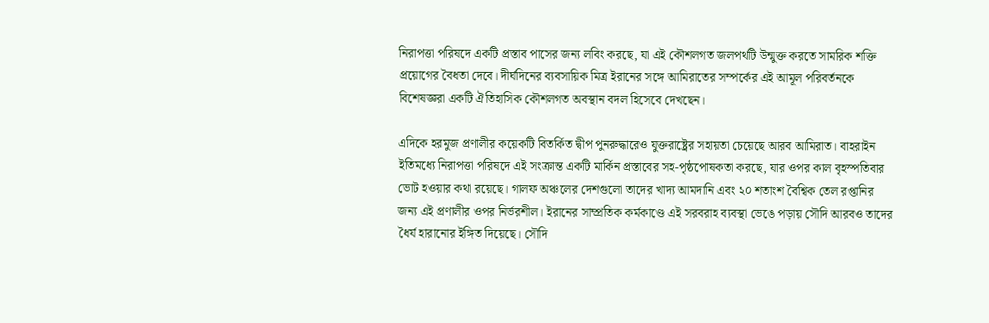নিরাপত্তা পরিষদে একটি প্রস্তাব পাসের জন্য লবিং করছে, যা এই কৌশলগত জলপথটি উন্মুক্ত করতে সামরিক শক্তি প্রয়োগের বৈধতা দেবে। দীর্ঘদিনের ব্যবসায়িক মিত্র ইরানের সঙ্গে আমিরাতের সম্পর্কের এই আমূল পরিবর্তনকে বিশেষজ্ঞরা একটি ঐতিহাসিক কৌশলগত অবস্থান বদল হিসেবে দেখছেন।

এদিকে হরমুজ প্রণালীর কয়েকটি বিতর্কিত দ্বীপ পুনরুদ্ধারেও যুক্তরাষ্ট্রের সহায়তা চেয়েছে আরব আমিরাত। বাহরাইন ইতিমধ্যে নিরাপত্তা পরিষদে এই সংক্রান্ত একটি মার্কিন প্রস্তাবের সহ-পৃষ্ঠপোষকতা করছে, যার ওপর কাল বৃহস্পতিবার ভোট হওয়ার কথা রয়েছে। গালফ অঞ্চলের দেশগুলো তাদের খাদ্য আমদানি এবং ২০ শতাংশ বৈশ্বিক তেল রপ্তানির জন্য এই প্রণালীর ওপর নির্ভরশীল। ইরানের সাম্প্রতিক কর্মকাণ্ডে এই সরবরাহ ব্যবস্থা ভেঙে পড়ায় সৌদি আরবও তাদের ধৈর্য হারানোর ইঙ্গিত দিয়েছে। সৌদি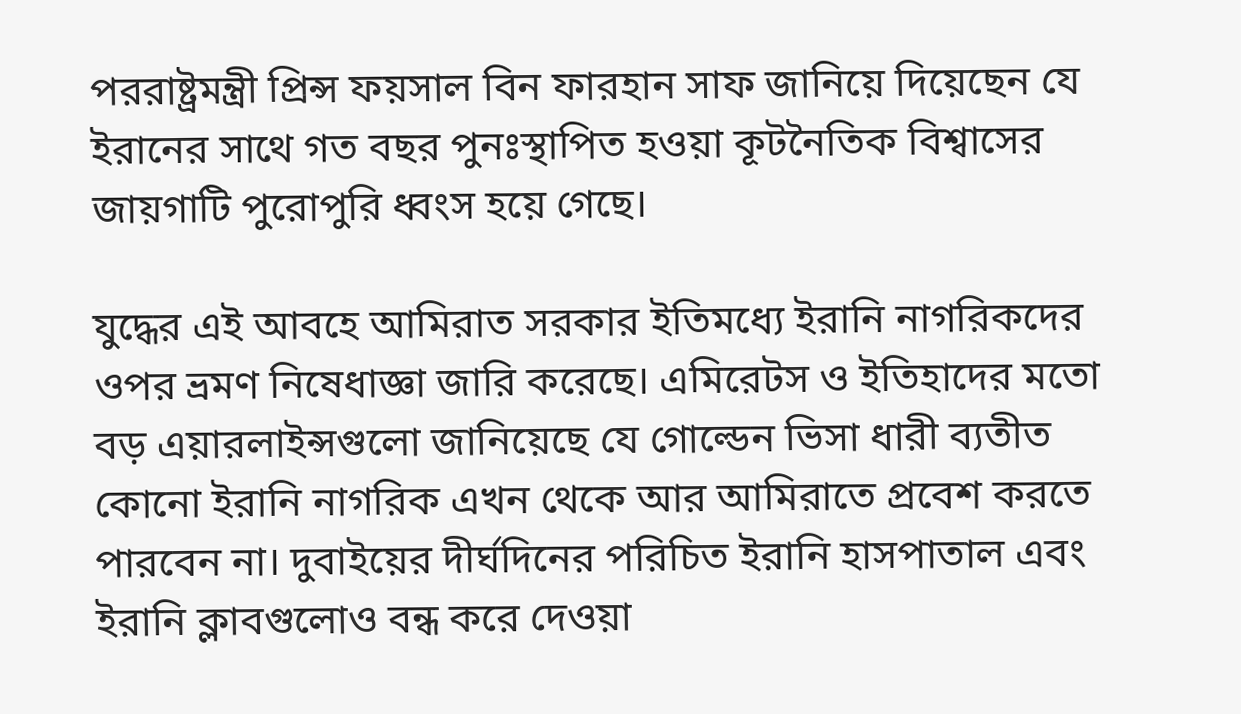পররাষ্ট্রমন্ত্রী প্রিন্স ফয়সাল বিন ফারহান সাফ জানিয়ে দিয়েছেন যে ইরানের সাথে গত বছর পুনঃস্থাপিত হওয়া কূটনৈতিক বিশ্বাসের জায়গাটি পুরোপুরি ধ্বংস হয়ে গেছে।

যুদ্ধের এই আবহে আমিরাত সরকার ইতিমধ্যে ইরানি নাগরিকদের ওপর ভ্রমণ নিষেধাজ্ঞা জারি করেছে। এমিরেটস ও ইতিহাদের মতো বড় এয়ারলাইন্সগুলো জানিয়েছে যে গোল্ডেন ভিসা ধারী ব্যতীত কোনো ইরানি নাগরিক এখন থেকে আর আমিরাতে প্রবেশ করতে পারবেন না। দুবাইয়ের দীর্ঘদিনের পরিচিত ইরানি হাসপাতাল এবং ইরানি ক্লাবগুলোও বন্ধ করে দেওয়া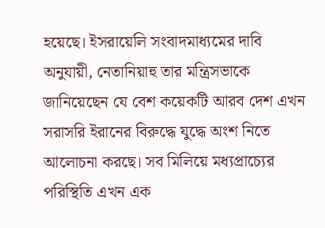হয়েছে। ইসরায়েলি সংবাদমাধ্যমের দাবি অনুযায়ী, নেতানিয়াহু তার মন্ত্রিসভাকে জানিয়েছেন যে বেশ কয়েকটি আরব দেশ এখন সরাসরি ইরানের বিরুদ্ধে যুদ্ধে অংশ নিতে আলোচনা করছে। সব মিলিয়ে মধ্যপ্রাচ্যের পরিস্থিতি এখন এক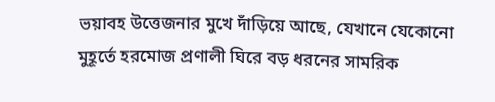ভয়াবহ উত্তেজনার মুখে দাঁড়িয়ে আছে, যেখানে যেকোনো মুহূর্তে হরমোজ প্রণালী ঘিরে বড় ধরনের সামরিক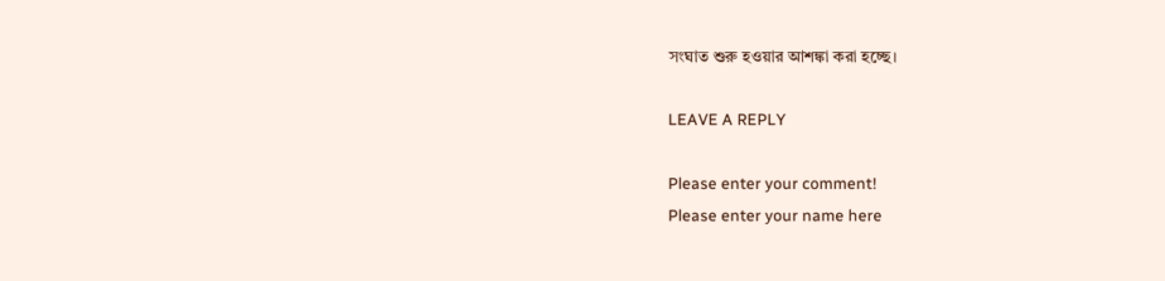সংঘাত শুরু হওয়ার আশঙ্কা করা হচ্ছে।

LEAVE A REPLY

Please enter your comment!
Please enter your name here